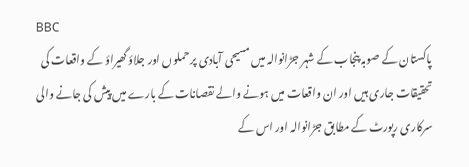BBC
پاکستان کے صوبہ پنجاب کے شہر جڑانوالہ میں مسیحی آبادی پر حملوں اور جلاؤ گھیراؤ کے واقعات کی تحقیقات جاری ہیں اور ان واقعات میں ہونے والے نقصانات کے بارے میں پیش کی جانے والی سرکاری رپورٹ کے مطابق جڑانوالہ اور اس کے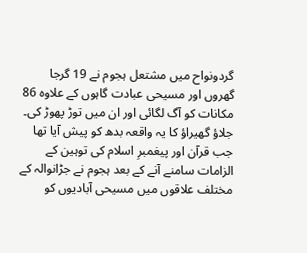گردونواح میں مشتعل ہجوم نے 19 گرجا گھروں اور مسیحی عبادت گاہوں کے علاوہ 86 مکانات کو آگ لگائی اور ان میں توڑ پھوڑ کی۔
جلاؤ گھیراؤ کا یہ واقعہ بدھ کو پیش آیا تھا جب قرآن اور پیغمبرِ اسلام کی توہین کے الزامات سامنے آنے کے بعد ہجوم نے جڑانوالہ کے مختلف علاقوں میں مسیحی آبادیوں کو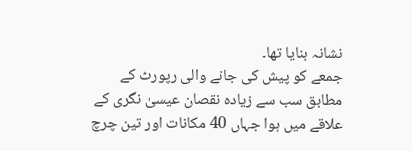نشانہ بنایا تھا۔
جمعے کو پیش کی جانے والی رپورٹ کے مطابق سب سے زیادہ نقصان عیسیٰ نگری کے علاقے میں ہوا جہاں 40 مکانات اور تین چرچ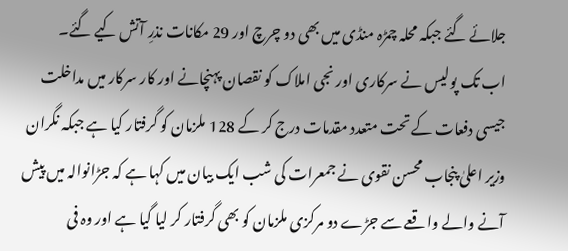جلائے گئے جبکہ محلہ چمڑہ منڈی میں بھی دو چرچ اور 29 مکانات نذرِ آتش کیے گئے۔
اب تک پولیس نے سرکاری اور نجی املاک کو نقصان پہنچانے اور کار سرکار میں مداخلت جیسی دفعات کے تحت متعدد مقدمات درج کر کے 128 ملزمان کو گرفتار کیا ہے جبکہ نگران وزیر اعلیٰ پنجاب محسن نقوی نے جمعرات کی شب ایک بیان میں کہا ہے کہ جڑانوالہ میں پیش آنے والے واقعے سے جڑے دو مرکزی ملزمان کو بھی گرفتار کر لیا گیا ہے اور وہ فی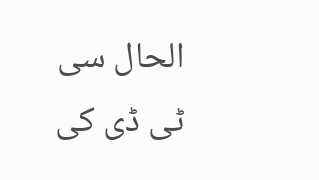الحال سی ٹی ڈی کی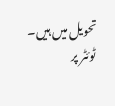تحویل میں ہیں۔
ٹوئٹر پر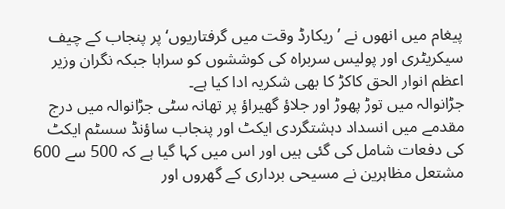پیغام میں انھوں نے ’ریکارڈ وقت میں گرفتاریوں‘ پر پنجاب کے چیف سیکریٹری اور پولیس سربراہ کی کوششوں کو سراہا جبکہ نگران وزیر اعظم انوار الحق کاکڑ کا بھی شکریہ ادا کیا ہے۔
جڑانوالہ میں توڑ پھوڑ اور جلاؤ گھیراؤ پر تھانہ سٹی جڑانوالہ میں درج مقدمے میں انسداد دہشتگردی ایکٹ اور پنجاب ساؤنڈ سسٹم ایکٹ کی دفعات شامل کی گئی ہیں اور اس میں کہا گیا ہے کہ 500 سے 600 مشتعل مظاہرین نے مسیحی برداری کے گھروں اور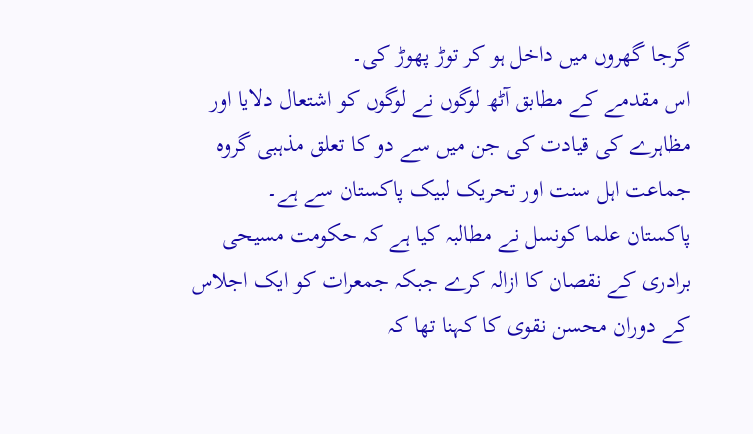گرجا گھروں میں داخل ہو کر توڑ پھوڑ کی۔
اس مقدمے کے مطابق آٹھ لوگوں نے لوگوں کو اشتعال دلایا اور مظاہرے کی قیادت کی جن میں سے دو کا تعلق مذہبی گروہ جماعت اہل سنت اور تحریک لبیک پاکستان سے ہے۔
پاکستان علما کونسل نے مطالبہ کیا ہے کہ حکومت مسیحی برادری کے نقصان کا ازالہ کرے جبکہ جمعرات کو ایک اجلاس کے دوران محسن نقوی کا کہنا تھا کہ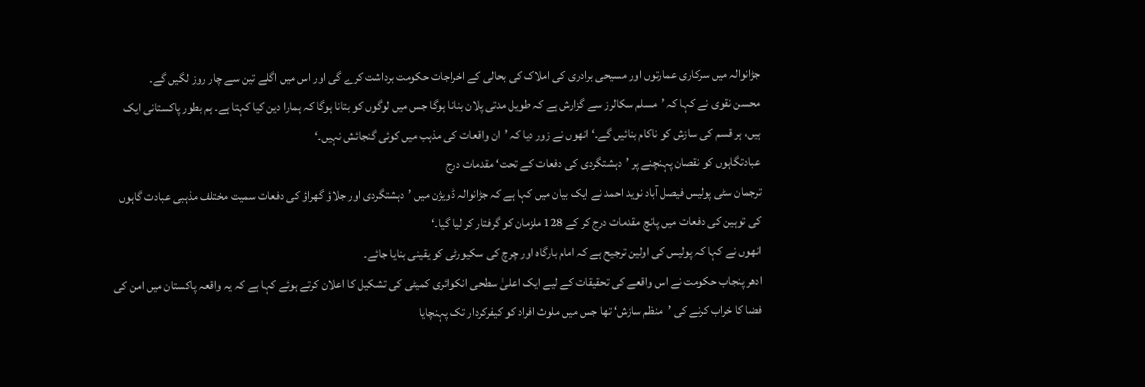جڑانوالہ میں سرکاری عمارتوں اور مسیحی برادری کی املاک کی بحالی کے اخراجات حکومت برداشت کرے گی اور اس میں اگلے تین سے چار روز لگیں گے۔
محسن نقوی نے کہا کہ ’مسلم سکالرز سے گزارش ہے کہ طویل مدتی پلان بنانا ہوگا جس میں لوگوں کو بتانا ہوگا کہ ہمارا دین کیا کہتا ہے۔ ہم بطور پاکستانی ایک ہیں، ہر قسم کی سازش کو ناکام بنائیں گے۔‘ انھوں نے زور دیا کہ ’ان واقعات کی مذہب میں کوئی گنجائش نہیں۔‘
عبادتگاہوں کو نقصان پہنچنے پر ’دہشتگردی کی دفعات کے تحت‘ مقدمات درج
ترجمان سٹی پولیس فیصل آباد نوید احمد نے ایک بیان میں کہا ہے کہ جڑانوالہ ڈویژن میں ’دہشتگردی اور جلاؤ گھراؤ کی دفعات سمیت مختلف مذہبی عبادت گاہوں کی توہین کی دفعات میں پانچ مقدمات درج کر کے 128 ملزمان کو گرفتار کر لیا گیا۔‘
انھوں نے کہا کہ پولیس کی اولین ترجیح ہے کہ امام بارگاہ اور چرچ کی سکیورٹی کو یقینی بنایا جائے۔
ادھر پنجاب حکومت نے اس واقعے کی تحقیقات کے لیے ایک اعلیٰ سطحی انکوائری کمیٹی کی تشکیل کا اعلان کرتے ہوئے کہا ہے کہ یہ واقعہ پاکستان میں امن کی فضا کا خراب کرنے کی ’منظم سازش‘ تھا جس میں ملوث افراد کو کیفرکردار تک پہنچایا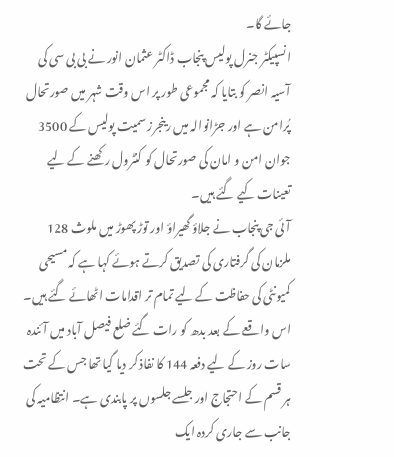جائے گا۔
انسپیکٹر جنرل پولیس پنجاب ڈاکٹر عثمان انور نے بی بی سی کی آسیہ انصر کو بتایا کہ مجموعی طور پر اس وقت شہر میں صورتحال پُرامن ہے اور جڑانوالہ میں رینجرز سمیت پولیس کے 3500 جوان امن و امان کی صورتحال کو کنٹرول رکھنے کے لیے تعینات کیے گئے ہیں۔
آئی جی پنجاب نے جلاؤ گھیراؤ اور توڑ پھوڑ میں ملوث 128 ملزمان کی گرفتاری کی تصدیق کرتے ہوئے کہا ہے کہ مسیحی کمیونٹی کی حفاظت کے لیے تمام تر اقدامات اٹھائے گئے ہیں۔
اس واقعے کے بعد بدھ کو رات گئے ضلع فیصل آباد میں آئندہ سات روز کے لیے دفعہ 144 کا نفاذ کر دیا گیا تھا جس کے تحت ہر قسم کے احتجاج اور جلسے جلسوں پر پابندی ہے۔ انتظامیہ کی جانب سے جاری کردہ ایک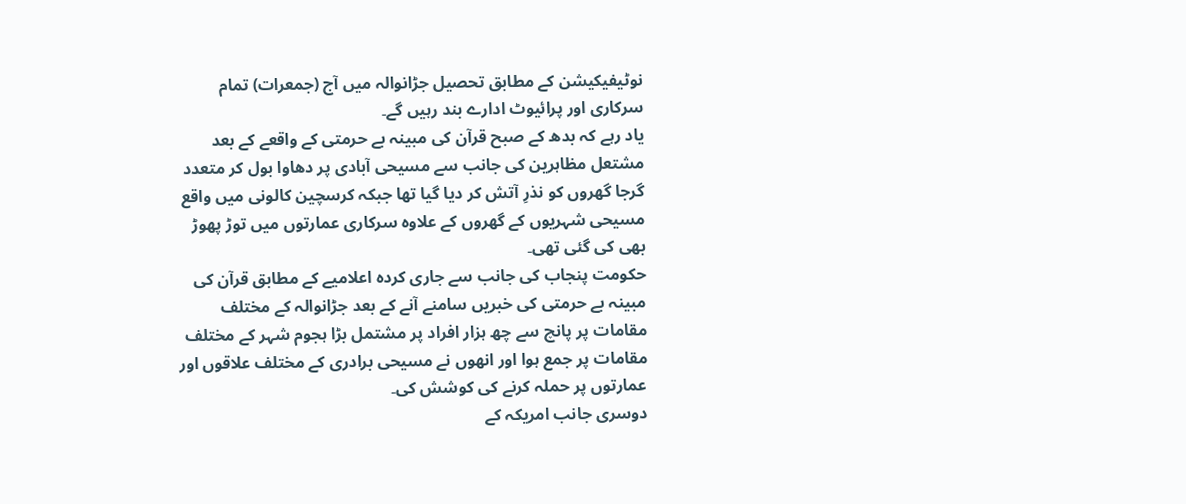نوٹیفیکیشن کے مطابق تحصیل جڑانوالہ میں آج (جمعرات) تمام سرکاری اور پرائیوٹ ادارے بند رہیں گے۔
یاد رہے کہ بدھ کے صبح قرآن کی مبینہ بے حرمتی کے واقعے کے بعد مشتعل مظاہرین کی جانب سے مسیحی آبادی پر دھاوا بول کر متعدد گرجا گھروں کو نذرِ آتش کر دیا گیا تھا جبکہ کرسچین کالونی میں واقع مسیحی شہریوں کے گھروں کے علاوہ سرکاری عمارتوں میں توڑ پھوڑ بھی کی گئی تھی۔
حکومت پنجاب کی جانب سے جاری کردہ اعلامیے کے مطابق قرآن کی مبینہ بے حرمتی کی خبریں سامنے آنے کے بعد جڑانوالہ کے مختلف مقامات پر پانچ سے چھ ہزار افراد پر مشتمل بڑا ہجوم شہر کے مختلف مقامات پر جمع ہوا اور انھوں نے مسیحی برادری کے مختلف علاقوں اور عمارتوں پر حملہ کرنے کی کوشش کی۔
دوسری جانب امریکہ کے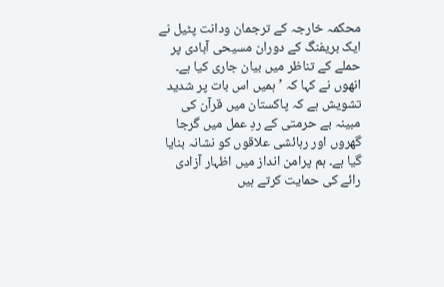محکمہ خارجہ کے ترجمان ودانت پٹیل نے ایک بریفنگ کے دوران مسیحی آبادی پر حملے کے تناظر میں بیان جاری کیا ہے۔
انھوں نے کہا کہ ’ہمیں اس بات پر شدید تشویش ہے کہ پاکستان میں قرآن کی مبینہ بے حرمتی کے ردِ عمل میں گرجا گھروں اور رہائشی علاقوں کو نشانہ بنایا گیا ہے۔ ہم پرامن انداز میں اظہار آزادی رائے کی حمایت کرتے ہیں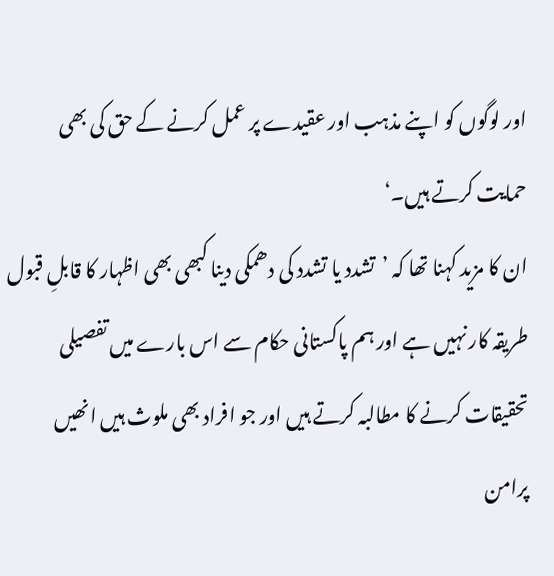اور لوگوں کو اپنے مذہب اور عقیدے پر عمل کرنے کے حق کی بھی حمایت کرتے ہیں۔‘
ان کا مزید کہنا تھا کہ ’تشدد یا تشدد کی دھمکی دینا کبھی بھی اظہار کا قابلِ قبول طریقہ کار نہیں ہے اور ہم پاکستانی حکام سے اس بارے میں تفصیلی تحقیقات کرنے کا مطالبہ کرتے ہیں اور جو افراد بھی ملوث ہیں انھیں پرامن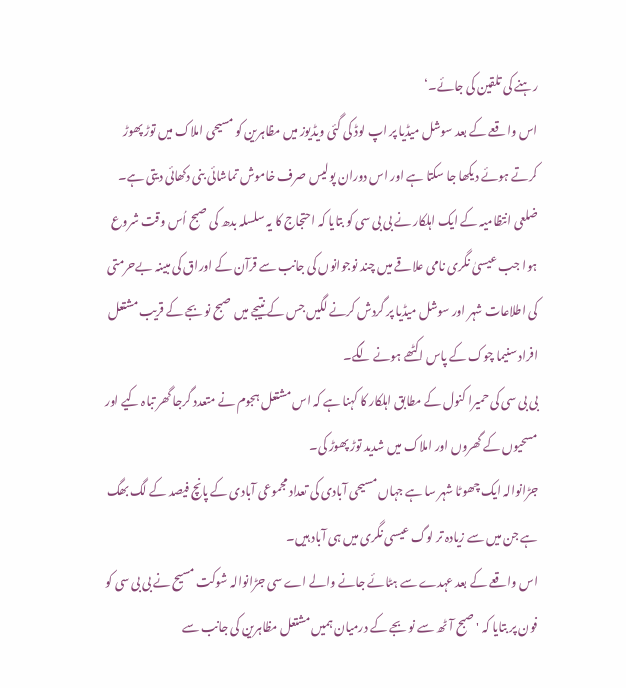رہنے کی تلقین کی جائے۔‘
اس واقعے کے بعد سوشل میڈیا پر اپ لوڈ کی گئی ویڈیوز میں مظاہرین کو مسیحی املاک میں توڑ پھوڑ کرتے ہوئے دیکھا جا سکتا ہے اور اس دوران پولیس صرف خاموش تماشائی بنی دکھائی دیتی ہے۔
ضلعی انتظامیہ کے ایک اہلکار نے بی بی سی کو بتایا کہ احتجاج کا یہ سلسلہ بدھ کی صبح اُس وقت شروع ہوا جب عیسیٰ نگری نامی علاقے میں چند نوجوانوں کی جانب سے قرآن کے اوراق کی مبینہ بےحرمتی کی اطلاعات شہر اور سوشل میڈیا پر گردش کرنے لگیں جس کے نتیجے میں صبح نو بجے کے قریب مشتعل افراد سنیما چوک کے پاس اکٹھے ہونے لگے۔
بی بی سی کی حمیرا کنول کے مطابق اہلکار کا کہنا ہے کہ اس مشتعل ہجوم نے متعدد گرجا گھر تباہ کیے اور مسحیوں کے گھروں اور املاک میں شدید توڑ پھوڑ کی۔
جڑانوالہ ایک چھوٹا شہر سا ہے جہاں مسیحی آبادی کی تعداد مجموعی آبادی کے پانچ فیصد کے لگ بھگ ہے جن میں سے زیادہ تر لوگ عیسی نگری میں ہی آباد ہیں۔
اس واقعے کے بعد عہدے سے ہٹائے جانے والے اے سی جڑانوالہ شوکت مسیح نے بی بی سی کو فون پر بتایا کہ 'صبح آٹھ سے نو بجے کے درمیان ہمیں مشتعل مظاہرین کی جانب سے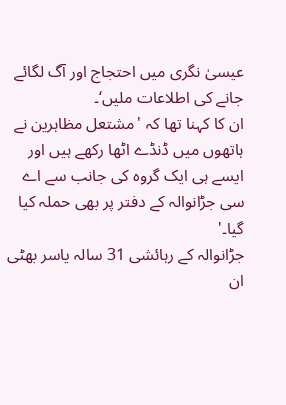عیسیٰ نگری میں احتجاج اور آگ لگائے جانے کی اطلاعات ملیں‘۔
ان کا کہنا تھا کہ 'مشتعل مظاہرین نے ہاتھوں میں ڈنڈے اٹھا رکھے ہیں اور ایسے ہی ایک گروہ کی جانب سے اے سی جڑانوالہ کے دفتر پر بھی حملہ کیا گیا۔'
جڑانوالہ کے رہائشی 31 سالہ یاسر بھٹی ان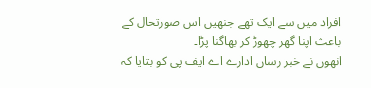افراد میں سے ایک تھے جنھیں اس صورتحال کے باعث اپنا گھر چھوڑ کر بھاگنا پڑا۔
انھوں نے خبر رساں ادارے اے ایف پی کو بتایا کہ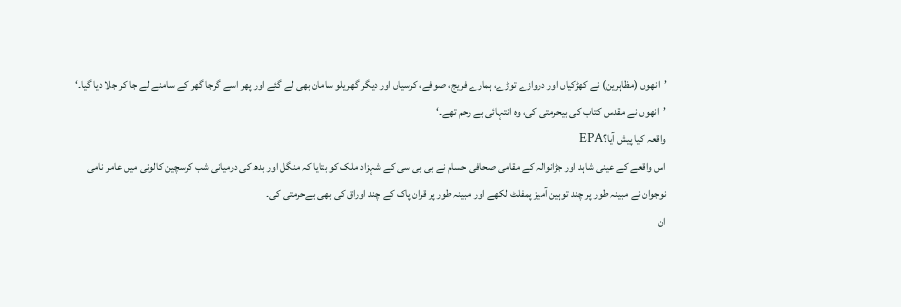’انھوں (مظاہرین) نے کھڑکیاں اور دروازے توڑے، ہمارے فریج، صوفے، کرسیاں اور دیگر گھریلو سامان بھی لے گئے اور پھر اسے گرجا گھر کے سامنے لے جا کر جلا دیا گیا۔‘
’انھوں نے مقدس کتاب کی بیحرمتی کی، وہ انتہائی بے رحم تھے۔‘
واقعہ کیا پیش آیا؟EPA
اس واقعے کے عینی شاہد اور جڑانوالہ کے مقامی صحافی حسام نے بی بی سی کے شہزاد ملک کو بتایا کہ منگل اور بدھ کی درمیانی شب کرسچین کالونی میں عامر نامی نوجوان نے مبینہ طور پر چند توہین آمیز پمفلٹ لکھے اور مبینہ طور پر قران پاک کے چند اوراق کی بھی بےحرمتی کی۔
ان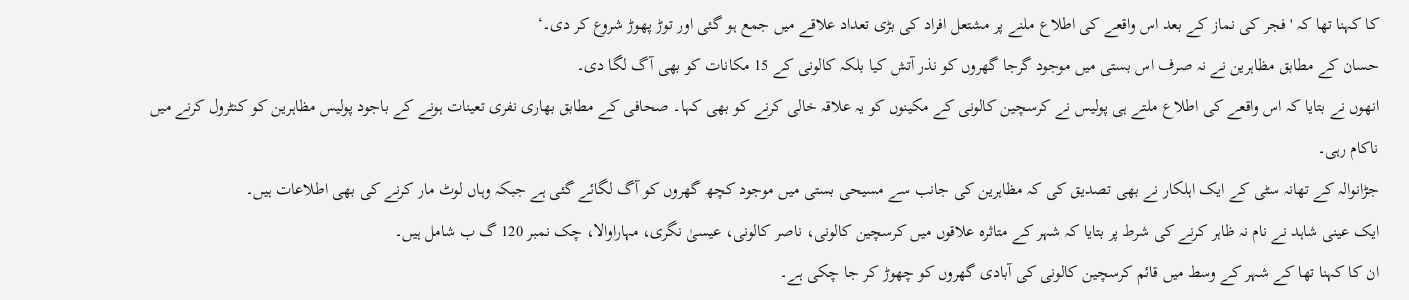کا کہنا تھا کہ 'فجر کی نماز کے بعد اس واقعے کی اطلاع ملنے پر مشتعل افراد کی بڑی تعداد علاقے میں جمع ہو گئی اور توڑ پھوڑ شروع کر دی۔‘
حسان کے مطابق مظاہرین نے نہ صرف اس بستی میں موجود گرجا گھروں کو نذر آتش کیا بلکہ کالونی کے 15 مکانات کو بھی آگ لگا دی۔
انھوں نے بتایا کہ اس واقعے کی اطلاع ملتے ہی پولیس نے کرسچین کالونی کے مکینوں کو یہ علاقہ خالی کرنے کو بھی کہا۔ صحافی کے مطابق بھاری نفری تعینات ہونے کے باجود پولیس مظاہرین کو کنٹرول کرنے میں ناکام رہی۔
جڑانوالہ کے تھانہ سٹی کے ایک اہلکار نے بھی تصدیق کی کہ مظاہرین کی جانب سے مسیحی بستی میں موجود کچھ گھروں کو آگ لگائے گئی ہے جبکہ وہاں لوٹ مار کرنے کی بھی اطلاعات ہیں۔
ایک عینی شاہد نے نام نہ ظاہر کرنے کی شرط پر بتایا کہ شہر کے متاثرہ علاقوں میں کرسچین کالونی، ناصر کالونی، عیسیٰ نگری، مہاراوالا، چک نمبر 120 گ ب شامل ہیں۔
ان کا کہنا تھا کے شہر کے وسط میں قائم کرسچین کالونی کی آبادی گھروں کو چھوڑ کر جا چکی ہے۔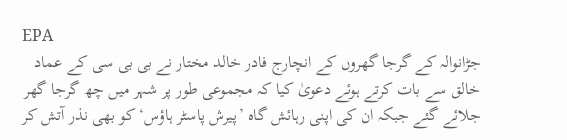EPA
جڑانوالہ کے گرجا گھروں کے انچارج فادر خالد مختار نے بی بی سی کے عماد خالق سے بات کرتے ہوئے دعویٰ کیا کہ مجموعی طور پر شہر میں چھ گرجا گھر جلائے گئے جبکہ ان کی اپنی رہائش گاہ ’پیرش پاسٹر ہاؤس‘ کو بھی نذر آتش کر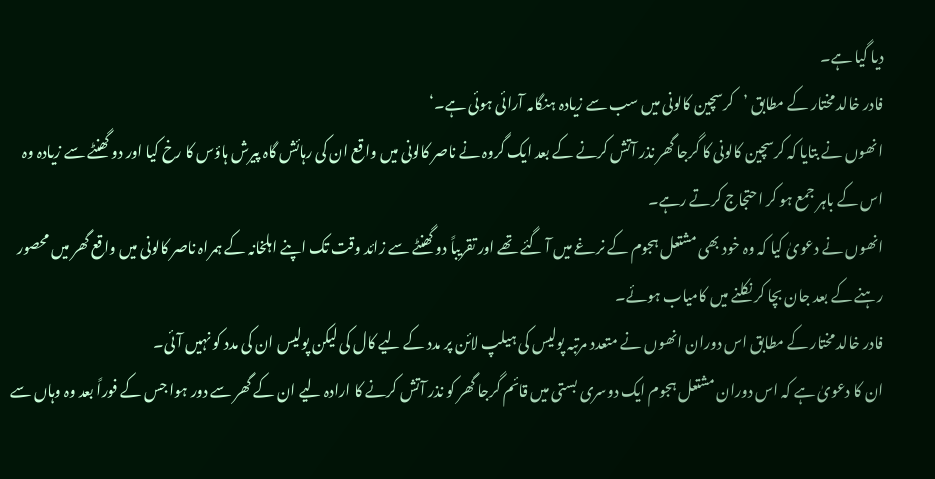دیا گیا ہے۔
فادر خالد مختار کے مطابق ’کرسچین کالونی میں سب سے زیادہ ہنگامہ آرائی ہوئی ہے۔‘
انھوں نے بتایا کہ کرسچین کالونی کا گرجا گھر نذر آتش کرنے کے بعد ایک گروہ نے ناصر کالونی میں واقع ان کی رہائش گاہ پیرش ہاؤس کا رخ کیا اور دو گھنٹے سے زیادہ وہ اس کے باہر جمع ہو کر احتجاج کرتے رہے۔
انھوں نے دعویٰ کیا کہ وہ خود بھی مشتعل ہجوم کے نرغے میں آ گئے تھے اور تقریباً دو گھنٹے سے زائد وقت تک اپنے اہلخانہ کے ہمراہ ناصر کالونی میں واقع گھر میں محصور رہنے کے بعد جان بچا کر نکلنے میں کامیاب ہوئے۔
فادر خالد مختار کے مطابق اس دوران انھوں نے متعدد مرتبہ پولیس کی ہیلپ لائن پر مدد کے لیے کال کی لیکن پولیس ان کی مدد کو نہیں آئی۔
ان کا دعویٰ ہے کہ اس دوران مشتعل ہجوم ایک دوسری بستی میں قائم گرجا گھر کو نذر آتش کرنے کا ارادہ لیے ان کے گھر سے دور ہوا جس کے فوراً بعد وہ وہاں سے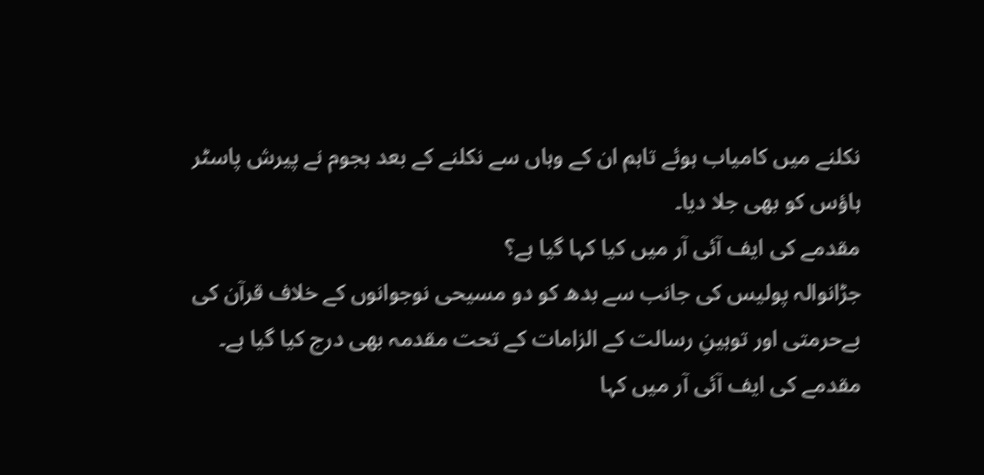نکلنے میں کامیاب ہوئے تاہم ان کے وہاں سے نکلنے کے بعد ہجوم نے پیرش پاسٹر ہاؤس کو بھی جلا دیا۔
مقدمے کی ایف آئی آر میں کیا کہا گیا ہے؟
جڑانوالہ پولیس کی جانب سے بدھ کو دو مسیحی نوجوانوں کے خلاف قرآن کی بےحرمتی اور توہینِ رسالت کے الزامات کے تحت مقدمہ بھی درج کیا گیا ہے۔
مقدمے کی ایف آئی آر میں کہا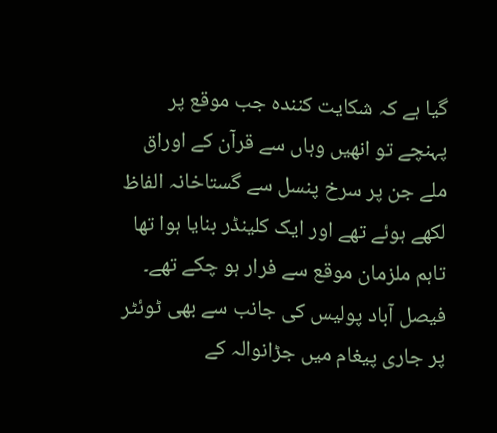گیا ہے کہ شکایت کنندہ جب موقع پر پہنچے تو انھیں وہاں سے قرآن کے اوراق ملے جن پر سرخ پنسل سے گستاخانہ الفاظ لکھے ہوئے تھے اور ایک کلینڈر بنایا ہوا تھا تاہم ملزمان موقع سے فرار ہو چکے تھے۔
فیصل آباد پولیس کی جانب سے بھی ٹوئٹر پر جاری پیغام میں جڑانوالہ کے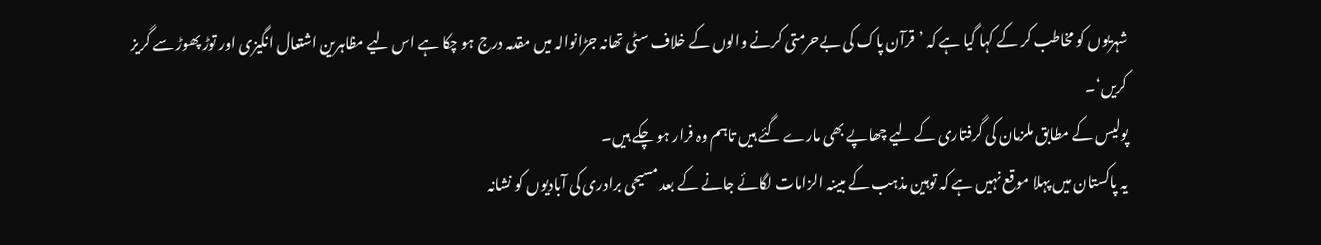شہریوں کو مخاطب کر کے کہا گیا ہے کہ ’قرآن پاک کی بےحرمتی کرنے والوں کے خلاف سٹی تھانہ جڑانوالہ میں مقدمہ درج ہو چکا ہے اس لیے مظاہرین اشتعال انگیزی اور توڑ پھوڑ سے گریز کریں‘۔
پولیس کے مطابق ملزمان کی گرفتاری کے لیے چھاپے بھی مارے گئے ہیں تاہم وہ فرار ہو چکے ہیں۔
یہ پاکستان میں پہلا موقع نہیں ہے کہ توہین مذہب کے مبینہ الزامات لگائے جانے کے بعد مسیحی برادری کی آبادیوں کو نشانہ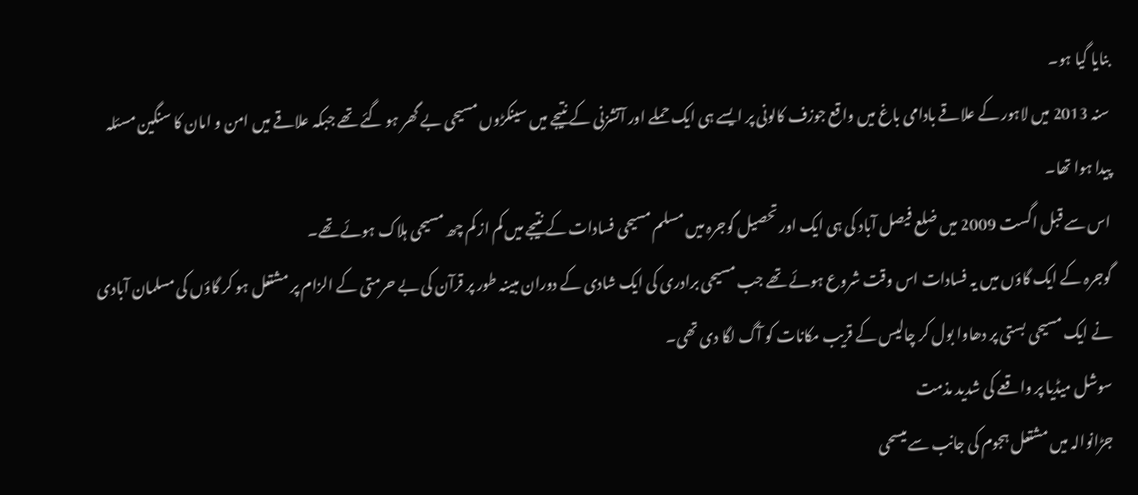بنایا گیا ہو۔
سنہ 2013 میں لاہور کے علاقے بادامی باغ میں واقع جوزف کالونی پر ایسے ہی ایک حملے اور آتشزنی کے نتیجے میں سینکڑوں مسیحی بے گھر ہو گئے تھے جبکہ علاقے میں امن و امان کا سنگین مسئلہ پیدا ہوا تھا۔
اس سے قبل اگست 2009 میں ضلع فیصل آباد کی ہی ایک اور تحصیل گوجرہ میں مسلم مسیحی فسادات کے نتیجے میں کم از کم چھ مسیحی ہلاک ہوئے تھے۔
گوجرہ کے ایک گاؤں میں یہ فسادات اس وقت شروع ہوئے تھے جب مسیحی برادری کی ایک شادی کے دوران مبینہ طور پر قرآن کی بے حرمتی کے الزام پر مشتعل ہو کر گاؤں کی مسلمان آبادی نے ایک مسیحی بستی پر دھاوا بول کر چالیس کے قریب مکانات کو آگ لگا دی تھی۔
سوشل میڈیا پر واقعے کی شدید مذمت
جڑانوالہ میں مشتعل ہجوم کی جانب سے میسحی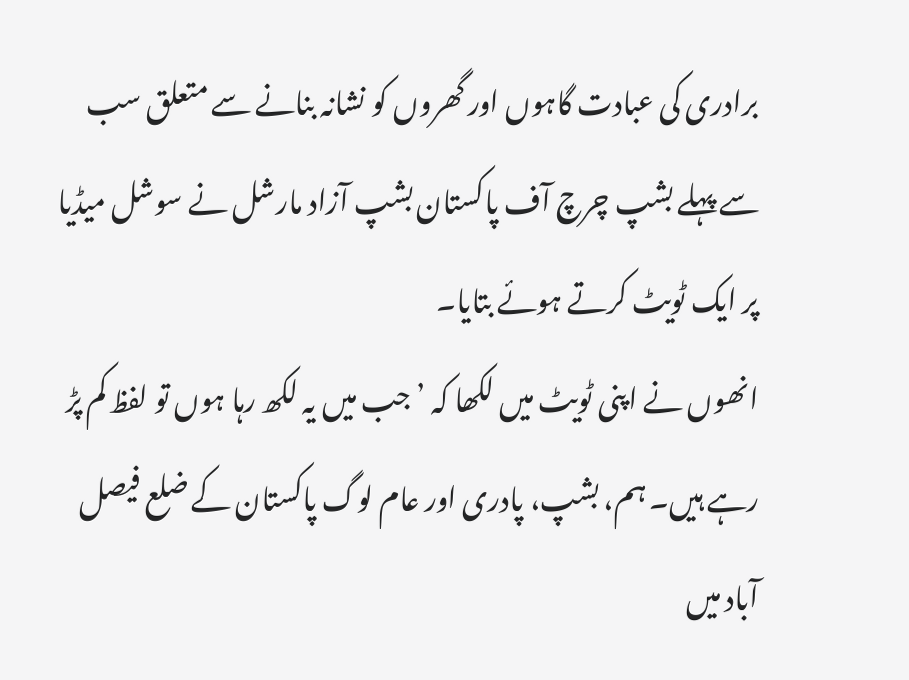برادری کی عبادت گاہوں اور گھروں کو نشانہ بنانے سے متعلق سب سے پہلے بشپ چرچ آف پاکستان بشپ آزاد مارشل نے سوشل میڈیا پر ایک ٹویٹ کرتے ہوئے بتایا۔
انھوں نے اپنی ٹویٹ میں لکھا کہ ’جب میں یہ لکھ رہا ہوں تو لفظ کم پڑ رہے ہیں۔ ہم، بشپ، پادری اور عام لوگ پاکستان کے ضلع فیصل آباد میں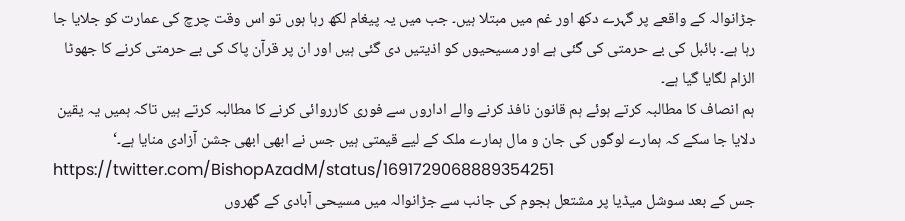جڑانوالہ کے واقعے پر گہرے دکھ اور غم میں مبتلا ہیں۔ جب میں یہ پیغام لکھ رہا ہوں تو اس وقت چرچ کی عمارت کو جلایا جا رہا ہے۔ بائبل کی بے حرمتی کی گئی ہے اور مسیحیوں کو اذیتیں دی گئی ہیں اور ان پر قرآن پاک کی بے حرمتی کرنے کا جھوٹا الزام لگایا گیا ہے۔
ہم انصاف کا مطالبہ کرتے ہوئے ہم قانون نافذ کرنے والے اداروں سے فوری کارروائی کرنے کا مطالبہ کرتے ہیں تاکہ ہمیں یہ یقین دلایا جا سکے کہ ہمارے لوگوں کی جان و مال ہمارے ملک کے لیے قیمتی ہیں جس نے ابھی ابھی جشن آزادی منایا ہے۔‘
https://twitter.com/BishopAzadM/status/1691729068889354251
جس کے بعد سوشل میڈیا پر مشتعل ہجوم کی جانب سے جڑانوالہ میں مسیحی آبادی کے گھروں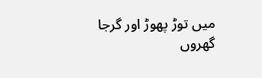میں توڑ پھوڑ اور گرجا گھروں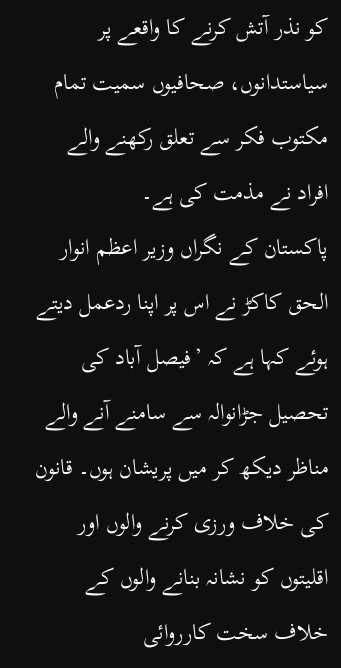کو نذر آتش کرنے کا واقعے پر سیاستدانوں، صحافیوں سمیت تمام مکتوب فکر سے تعلق رکھنے والے افراد نے مذمت کی ہے۔
پاکستان کے نگراں وزیر اعظم انوار الحق کاکڑ نے اس پر اپنا ردعمل دیتے ہوئے کہا ہے کہ ’فیصل آباد کی تحصیل جڑانوالہ سے سامنے آنے والے مناظر دیکھ کر میں پریشان ہوں۔ قانون کی خلاف ورزی کرنے والوں اور اقلیتوں کو نشانہ بنانے والوں کے خلاف سخت کارروائی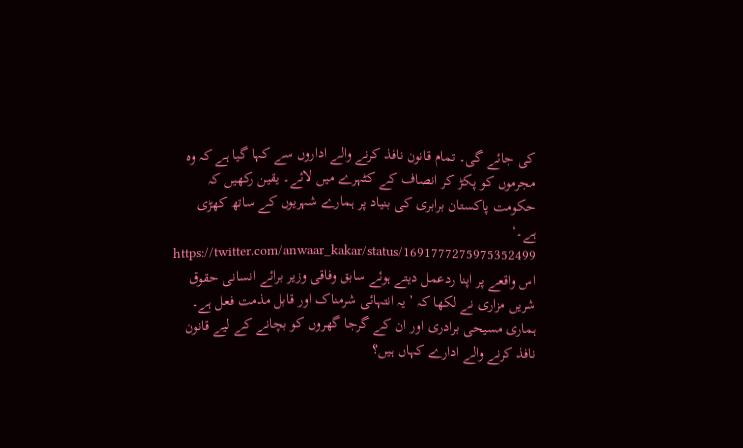کی جائے گی۔ تمام قانون نافذ کرنے والے اداروں سے کہا گیا ہے کہ وہ مجرموں کو پکڑ کر انصاف کے کٹہرے میں لائے۔ یقین رکھیں کہ حکومت پاکستان برابری کی بنیاد پر ہمارے شہریوں کے ساتھ کھڑی ہے۔‘
https://twitter.com/anwaar_kakar/status/1691777275975352499
اس واقعے پر اپنا ردعمل دیتے ہوئے سابق وفاقی وزیر برائے انسانی حقوق شریں مزاری نے لکھا کہ ’ یہ انتہائی شرمناک اور قابل مذمت فعل ہے۔ ہماری مسیحی برادری اور ان کے گرجا گھروں کو بچانے کے لیے قانون نافذ کرنے والے ادارے کہاں ہیں؟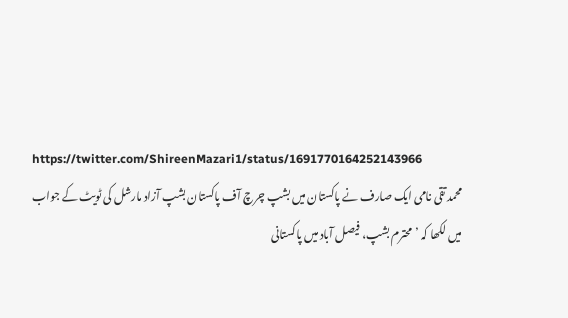https://twitter.com/ShireenMazari1/status/1691770164252143966
محمد تقی نامی ایک صارف نے پاکستان میں بشپ چرچ آف پاکستان بشپ آزاد مارشل کی ٹویٹ کے جواب میں لکھا کہ ’محترم بشپ، فیصل آباد میں پاکستانی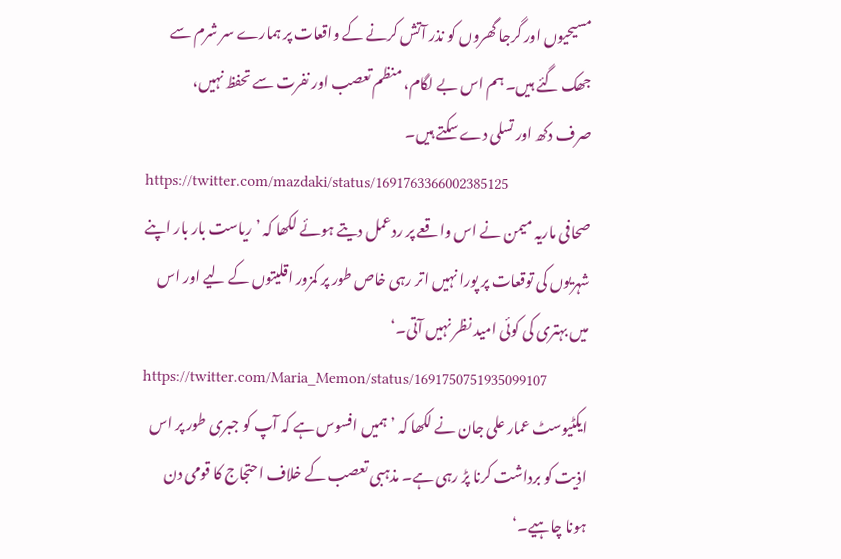مسیحیوں اور گرجا گھروں کو نذر آتش کرنے کے واقعات پر ہمارے سر شرم سے جھک گئے ہیں۔ ہم اس بے لگام، منظم تعصب اور نفرت سے تحفظ نہیں، صرف دکھ اور تسلی دے سکتے ہیں۔
https://twitter.com/mazdaki/status/1691763366002385125
صحافی ماریہ میمن نے اس واقعے پر ردعمل دیتے ہوئے لکھا کہ ’ریاست بار بار اپنے شہریوں کی توقعات پر پورا نہیں اتر رہی خاص طور پر کمزور اقلیتوں کے لیے اور اس میں بہتری کی کوئی امید نظر نہیں آتی۔‘
https://twitter.com/Maria_Memon/status/1691750751935099107
ایکٹیوسٹ عمار علی جان نے لکھا کہ ’ہمیں افسوس ہے کہ آپ کو جبری طور پر اس اذیت کو برداشت کرنا پڑ رہی ہے۔ مذہبی تعصب کے خلاف احتجاج کا قومی دن ہونا چاہیے۔‘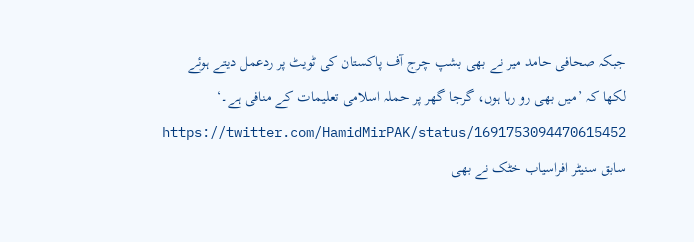جبکہ صحافی حامد میر نے بھی بشپ چرج آف پاکستان کی ٹویٹ پر ردعمل دیتے ہوئے لکھا کہ ’میں بھی رو رہا ہوں، گرجا گھر پر حملہ اسلامی تعلیمات کے منافی ہے۔‘
https://twitter.com/HamidMirPAK/status/1691753094470615452
سابق سنیٹر افراسیاب خٹک نے بھی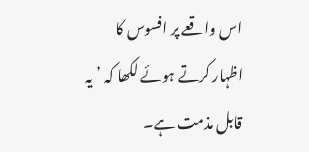اس واقعے پر افسوس کا اظہار کرتے ہوئے لکھا کہ ’یہ قابل مذمت ہے۔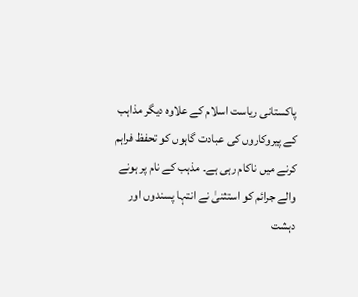پاکستانی ریاست اسلام کے علاوہ دیگر مذاہب کے پیروکاروں کی عبادت گاہوں کو تحفظ فراہم کرنے میں ناکام رہی ہے۔ مذہب کے نام پر ہونے والے جرائم کو استثنیٰ نے انتہا پسندوں اور دہشت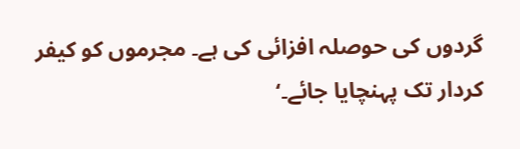گردوں کی حوصلہ افزائی کی ہے۔ مجرموں کو کیفر کردار تک پہنچایا جائے۔‘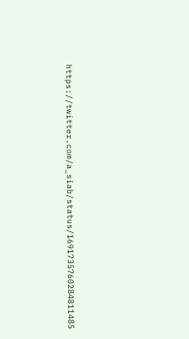https://twitter.com/a_siab/status/1691735760284811485